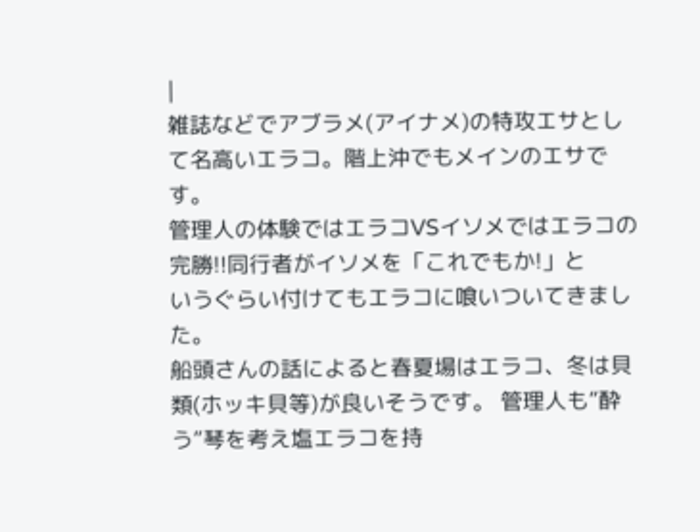|
雑誌などでアブラメ(アイナメ)の特攻エサとして名高いエラコ。階上沖でもメインのエサです。
管理人の体験ではエラコVSイソメではエラコの完勝!!同行者がイソメを「これでもか!」と
いうぐらい付けてもエラコに喰いついてきました。
船頭さんの話によると春夏場はエラコ、冬は貝類(ホッキ貝等)が良いそうです。 管理人も”酔う”琴を考え塩エラコを持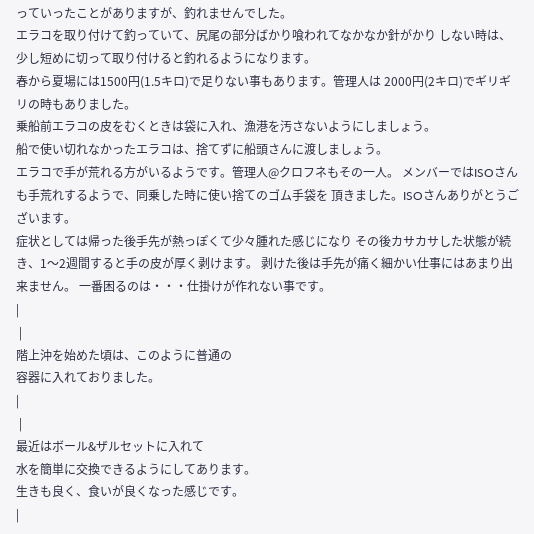っていったことがありますが、釣れませんでした。
エラコを取り付けて釣っていて、尻尾の部分ばかり喰われてなかなか針がかり しない時は、少し短めに切って取り付けると釣れるようになります。
春から夏場には1500円(1.5キロ)で足りない事もあります。管理人は 2000円(2キロ)でギリギリの時もありました。
乗船前エラコの皮をむくときは袋に入れ、漁港を汚さないようにしましょう。
船で使い切れなかったエラコは、捨てずに船頭さんに渡しましょう。
エラコで手が荒れる方がいるようです。管理人@クロフネもその一人。 メンバーではISOさんも手荒れするようで、同乗した時に使い捨てのゴム手袋を 頂きました。ISOさんありがとうございます。
症状としては帰った後手先が熱っぽくて少々腫れた感じになり その後カサカサした状態が続き、1〜2週間すると手の皮が厚く剥けます。 剥けた後は手先が痛く細かい仕事にはあまり出来ません。 一番困るのは・・・仕掛けが作れない事です。
|
 |
階上沖を始めた頃は、このように普通の
容器に入れておりました。
|
 |
最近はボール&ザルセットに入れて
水を簡単に交換できるようにしてあります。
生きも良く、食いが良くなった感じです。
|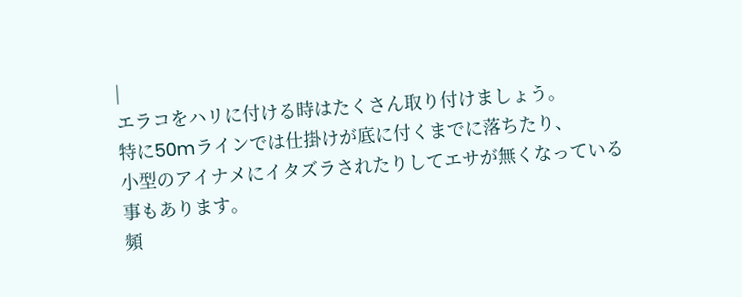|
エラコをハリに付ける時はたくさん取り付けましょう。
特に50mラインでは仕掛けが底に付くまでに落ちたり、
小型のアイナメにイタズラされたりしてエサが無くなっている
事もあります。
頻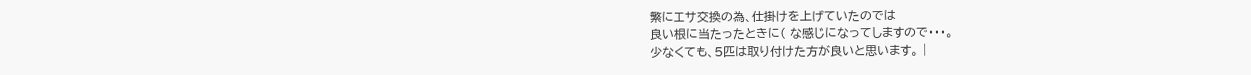繁にエサ交換の為、仕掛けを上げていたのでは
良い根に当たったときに( な感じになってしますので・・・。
少なくても、5匹は取り付けた方が良いと思います。 |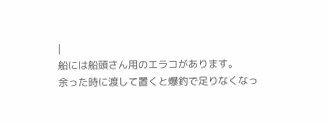|
船には船頭さん用のエラコがあります。
余った時に渡して置くと爆釣で足りなくなっ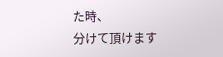た時、
分けて頂けます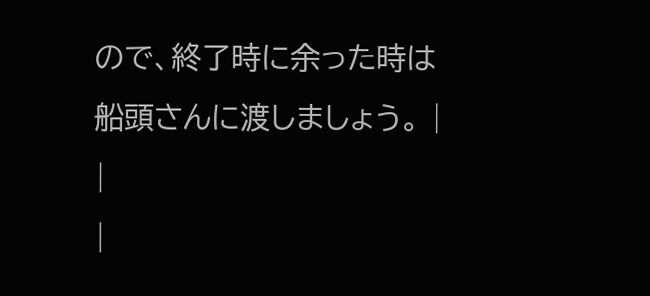ので、終了時に余った時は
船頭さんに渡しましょう。 |
|
|